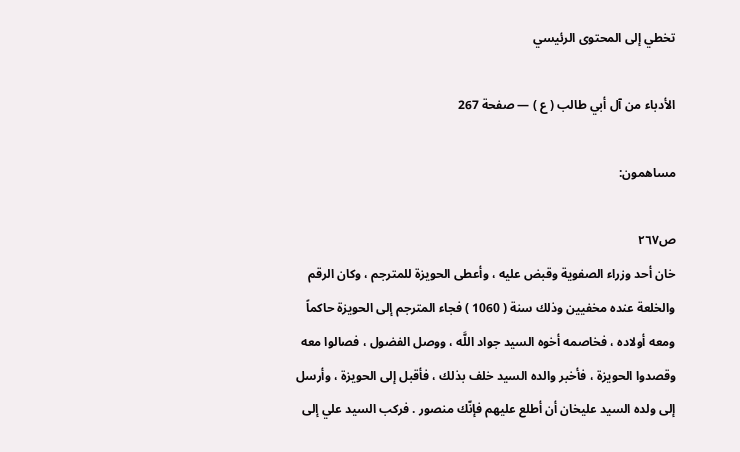تخطي إلى المحتوى الرئيسي

الأدباء من آل أبي طالب ( ع ) — صفحة 267

مساهمون:

ص٢٦٧
خان أحد وزراء الصفوية وقبض عليه ، وأعطى الحويزة للمترجم ، وكان الرقم والخلعة عنده مخفيين وذلك سنة ( 1060 ) فجاء المترجم إلى الحويزة حاكماً ومعه أولاده ، فخاصمه أخوه السيد جواد اللَّه ، ووصل الفضول ، فصالوا معه وقصدوا الحويزة ، فأخبر والده السيد خلف بذلك ، فأقبل إلى الحويزة ، وأرسل إلى ولده السيد عليخان أن أطلع عليهم فإنّك منصور . فركب السيد علي إلى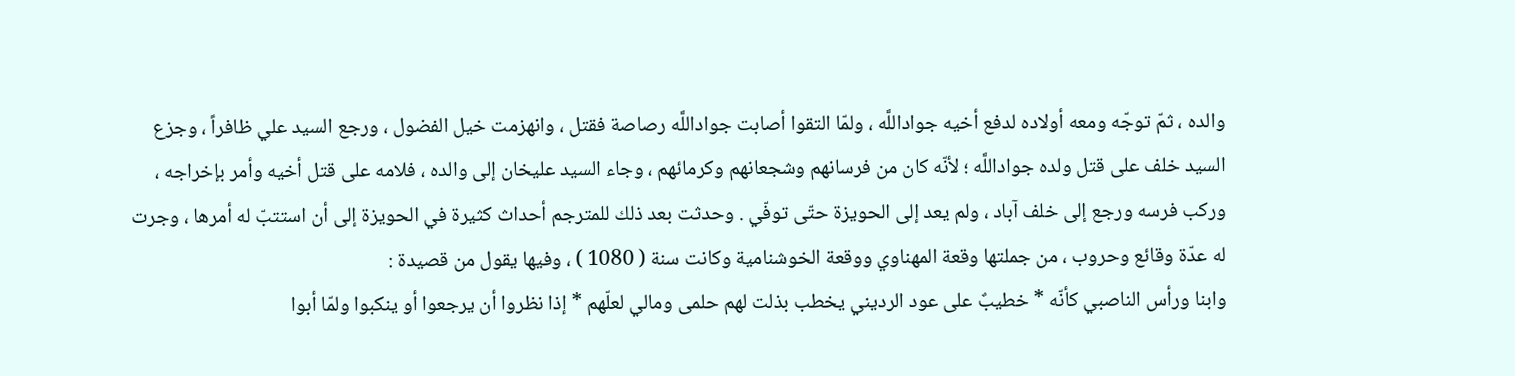والده ، ثمّ توجّه ومعه أولاده لدفع أخيه جواداللَّه ، ولمّا التقوا أصابت جواداللَّه رصاصة فقتل ، وانهزمت خيل الفضول ، ورجع السيد علي ظافراً ، وجزع السيد خلف على قتل ولده جواداللَّه ؛ لأنّه كان من فرسانهم وشجعانهم وكرمائهم ، وجاء السيد عليخان إلى والده ، فلامه على قتل أخيه وأمر بإخراجه ، وركب فرسه ورجع إلى خلف آباد ، ولم يعد إلى الحويزة حتّى توفّي . وحدثت بعد ذلك للمترجم أحداث كثيرة في الحويزة إلى أن استتبّ له أمرها ، وجرت له عدّة وقائع وحروب ، من جملتها وقعة المهناوي ووقعة الخوشنامية وكانت سنة ( 1080 ) ، وفيها يقول من قصيدة :
وابنا ورأس الناصبي كأنّه * خطيبٌ على عود الرديني يخطب بذلت لهم حلمى ومالي لعلّهم * إذا نظروا أن يرجعوا أو ينكبوا ولمّا أبوا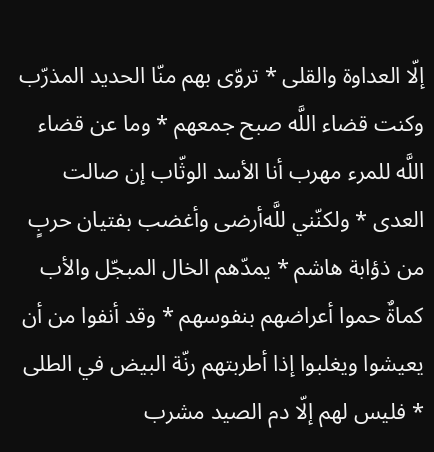إلّا العداوة والقلى * تروّى بهم منّا الحديد المذرّب وكنت قضاء اللَّه صبح جمعهم * وما عن قضاء اللَّه للمرء مهرب أنا الأسد الوثّاب إن صالت العدى * ولكنّني للَّه‌أرضى وأغضب بفتيان حربٍ من ذؤابة هاشم * يمدّهم الخال المبجّل والأب كماةٌ حموا أعراضهم بنفوسهم * وقد أنفوا من أن يعيشوا ويغلبوا إذا أطربتهم رنّة البيض في الطلى * فليس لهم إلّا دم الصيد مشرب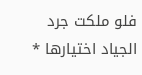فلو ملكت جرد الجياد اختيارها *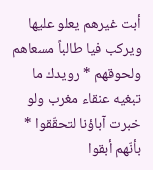أبت غيرهم يعلو عليها ويركب فيا طالباً مسعاهم ولحوقهم * رويدك ما تبغيه عنقاء مغرب ولو خبرت آباؤنا لتحقّقوا * بأنّهم أبقوا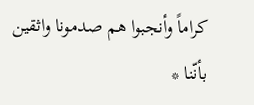كراماً وأنجبوا هم صدمونا واثقين بأنّنا *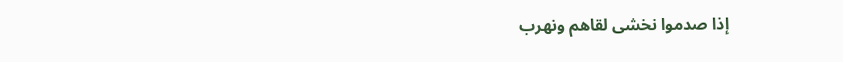إذا صدموا نخشى لقاهم ونهرب